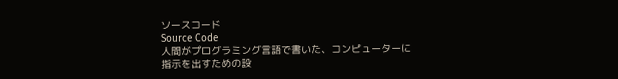ソースコード
Source Code
人間がプログラミング言語で書いた、コンピューターに指示を出すための設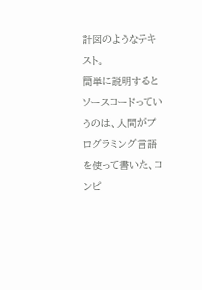計図のようなテキスト。
簡単に説明すると
ソースコードっていうのは、人間がプログラミング言語を使って書いた、コンピ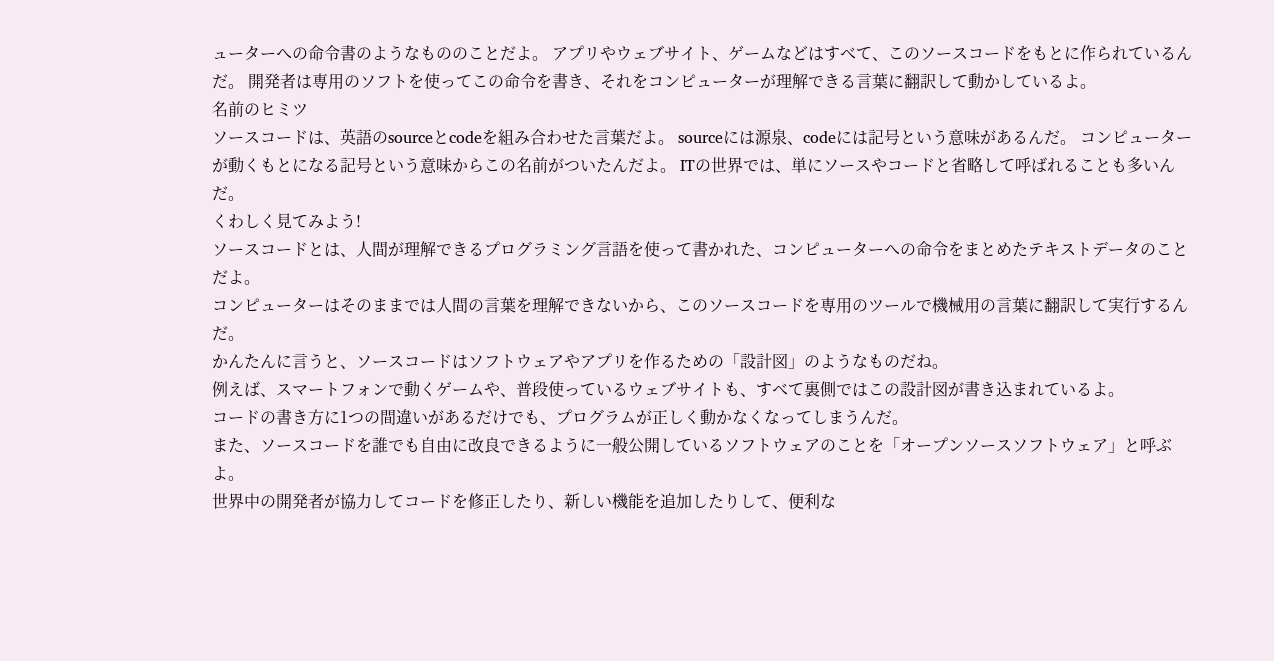ューターへの命令書のようなもののことだよ。 アプリやウェブサイト、ゲームなどはすべて、このソースコードをもとに作られているんだ。 開発者は専用のソフトを使ってこの命令を書き、それをコンピューターが理解できる言葉に翻訳して動かしているよ。
名前のヒミツ
ソースコードは、英語のsourceとcodeを組み合わせた言葉だよ。 sourceには源泉、codeには記号という意味があるんだ。 コンピューターが動くもとになる記号という意味からこの名前がついたんだよ。 ITの世界では、単にソースやコードと省略して呼ばれることも多いんだ。
くわしく見てみよう!
ソースコードとは、人間が理解できるプログラミング言語を使って書かれた、コンピューターへの命令をまとめたテキストデータのことだよ。
コンピューターはそのままでは人間の言葉を理解できないから、このソースコードを専用のツールで機械用の言葉に翻訳して実行するんだ。
かんたんに言うと、ソースコードはソフトウェアやアプリを作るための「設計図」のようなものだね。
例えば、スマートフォンで動くゲームや、普段使っているウェブサイトも、すべて裏側ではこの設計図が書き込まれているよ。
コードの書き方に1つの間違いがあるだけでも、プログラムが正しく動かなくなってしまうんだ。
また、ソースコードを誰でも自由に改良できるように一般公開しているソフトウェアのことを「オープンソースソフトウェア」と呼ぶよ。
世界中の開発者が協力してコードを修正したり、新しい機能を追加したりして、便利な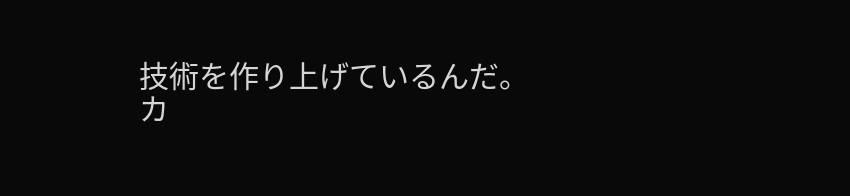技術を作り上げているんだ。
カ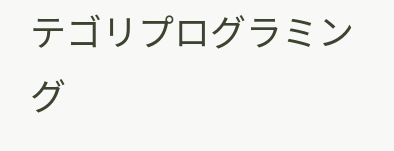テゴリプログラミング